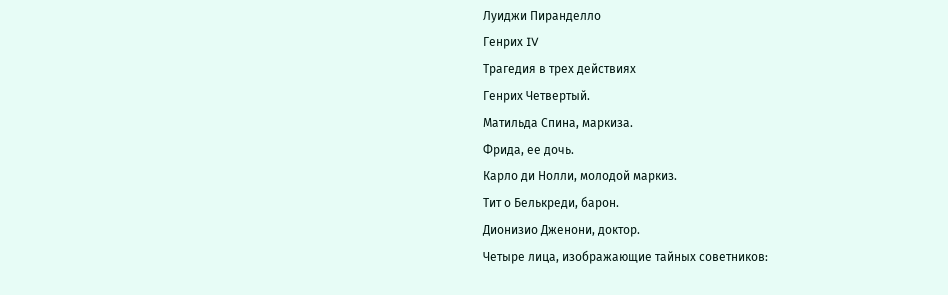Луиджи Пиранделло
Генрих IV
Трагедия в трех действиях
Генрих Четвертый.
Матильда Спина, маркиза.
Фрида, ее дочь.
Карло ди Нолли, молодой маркиз.
Тит о Белькреди, барон.
Дионизио Дженони, доктор.
Четыре лица, изображающие тайных советников: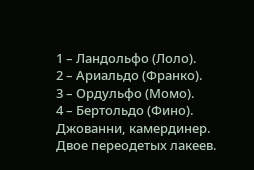1 – Ландольфо (Лоло).
2 – Ариальдо (Франко).
3 – Ордульфо (Момо).
4 – Бертольдо (Фино).
Джованни, камердинер.
Двое переодетых лакеев.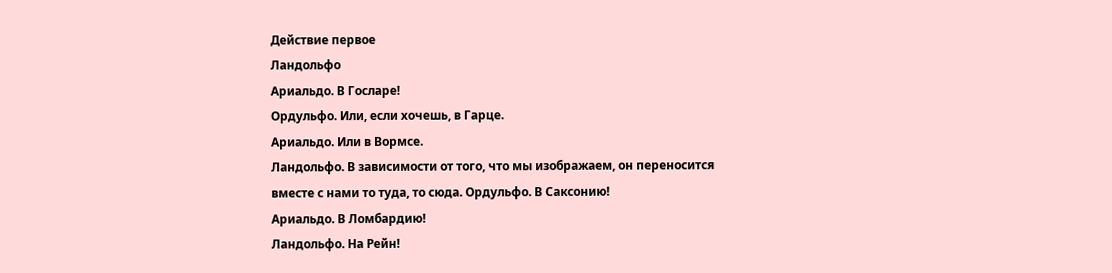Действие первое
Ландольфо
Ариальдо. В Госларе!
Ордульфо. Или, если хочешь, в Гарце.
Ариальдо. Или в Вормсе.
Ландольфо. В зависимости от того, что мы изображаем, он переносится вместе с нами то туда, то сюда. Ордульфо. В Саксонию!
Ариальдо. В Ломбардию!
Ландольфо. На Рейн!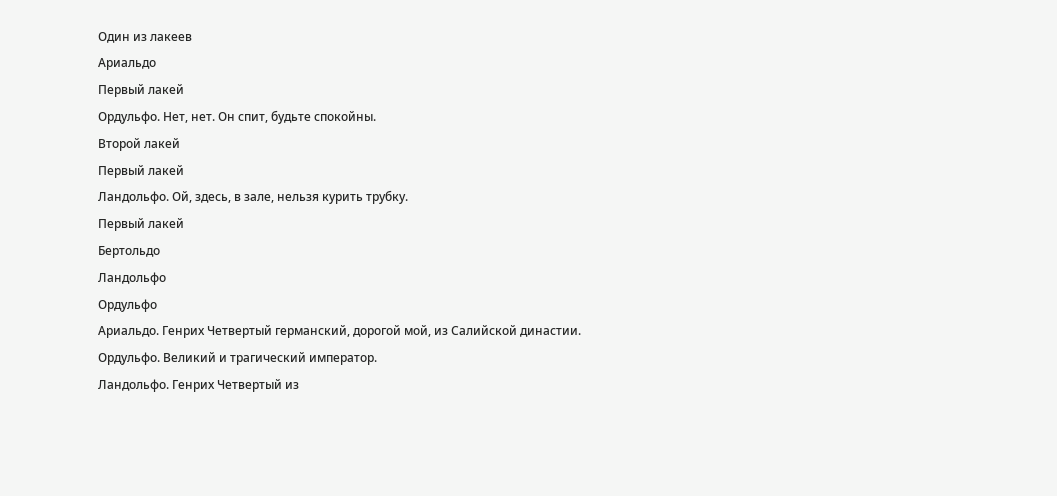Один из лакеев
Ариальдо
Первый лакей
Ордульфо. Нет, нет. Он спит, будьте спокойны.
Второй лакей
Первый лакей
Ландольфо. Ой, здесь, в зале, нельзя курить трубку.
Первый лакей
Бертольдо
Ландольфо
Ордульфо
Ариальдо. Генрих Четвертый германский, дорогой мой, из Салийской династии.
Ордульфо. Великий и трагический император.
Ландольфо. Генрих Четвертый из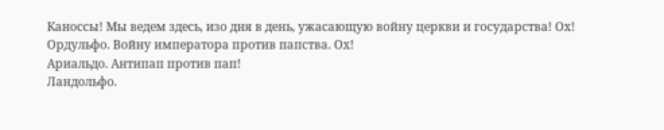Каноссы! Мы ведем здесь, изо дня в день, ужасающую войну церкви и государства! Ох!
Ордульфо. Войну императора против папства. Ох!
Ариальдо. Антипап против пап!
Ландольфо.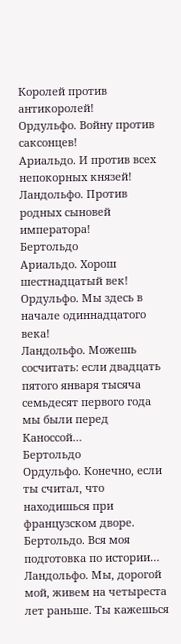Королей против антикоролей!
Ордульфо. Войну против саксонцев!
Ариальдо. И против всех непокорных князей!
Ландольфо. Против родных сыновей императора!
Бертольдо
Ариальдо. Хорош шестнадцатый век!
Ордульфо. Мы здесь в начале одиннадцатого века!
Ландольфо. Можешь сосчитать: если двадцать пятого января тысяча семьдесят первого года мы были перед Каноссой…
Бертольдо
Ордульфо. Конечно, если ты считал, что находишься при французском дворе.
Бертольдо. Вся моя подготовка по истории…
Ландольфо. Мы, дорогой мой, живем на четыреста лет раньше. Ты кажешься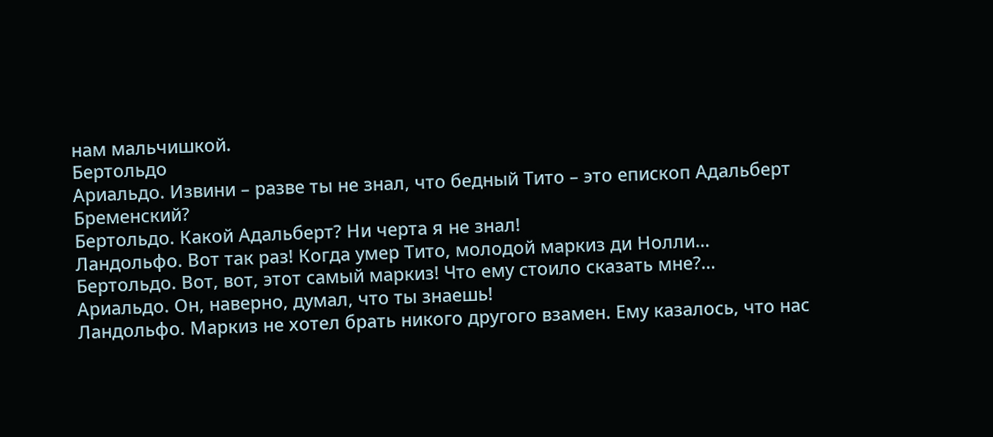нам мальчишкой.
Бертольдо
Ариальдо. Извини – разве ты не знал, что бедный Тито – это епископ Адальберт Бременский?
Бертольдо. Какой Адальберт? Ни черта я не знал!
Ландольфо. Вот так раз! Когда умер Тито, молодой маркиз ди Нолли…
Бертольдо. Вот, вот, этот самый маркиз! Что ему стоило сказать мне?…
Ариальдо. Он, наверно, думал, что ты знаешь!
Ландольфо. Маркиз не хотел брать никого другого взамен. Ему казалось, что нас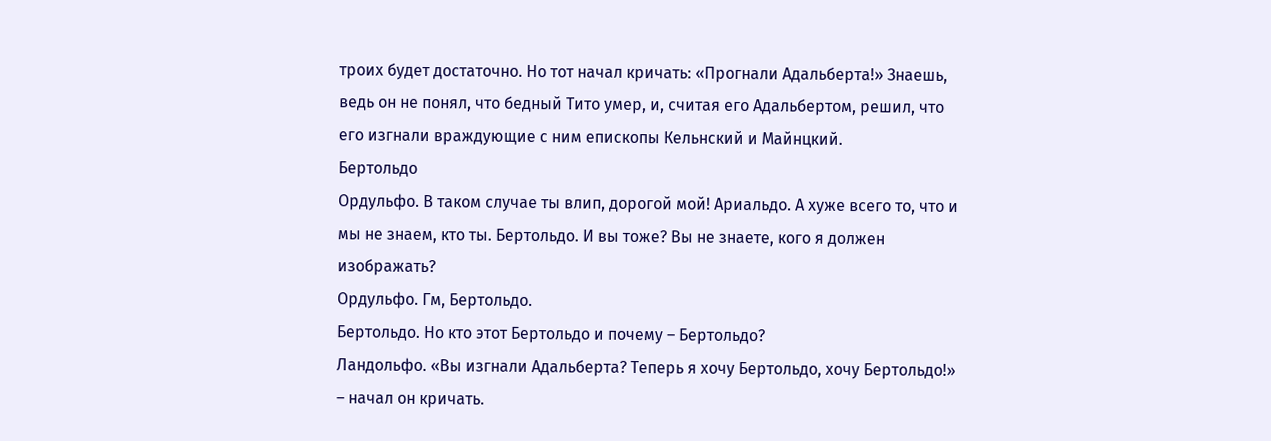троих будет достаточно. Но тот начал кричать: «Прогнали Адальберта!» Знаешь, ведь он не понял, что бедный Тито умер, и, считая его Адальбертом, решил, что его изгнали враждующие с ним епископы Кельнский и Майнцкий.
Бертольдо
Ордульфо. В таком случае ты влип, дорогой мой! Ариальдо. А хуже всего то, что и мы не знаем, кто ты. Бертольдо. И вы тоже? Вы не знаете, кого я должен изображать?
Ордульфо. Гм, Бертольдо.
Бертольдо. Но кто этот Бертольдо и почему – Бертольдо?
Ландольфо. «Вы изгнали Адальберта? Теперь я хочу Бертольдо, хочу Бертольдо!» – начал он кричать.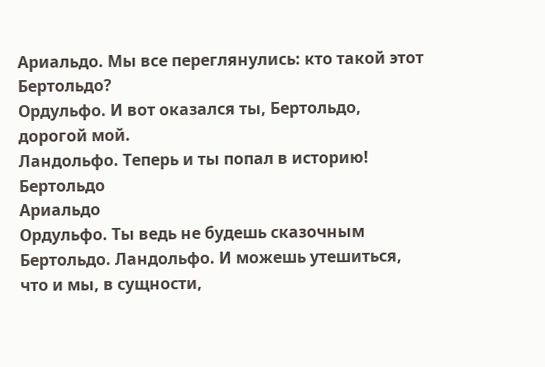Ариальдо. Мы все переглянулись: кто такой этот Бертольдо?
Ордульфо. И вот оказался ты, Бертольдо, дорогой мой.
Ландольфо. Теперь и ты попал в историю!
Бертольдо
Ариальдо
Ордульфо. Ты ведь не будешь сказочным Бертольдо. Ландольфо. И можешь утешиться, что и мы, в сущности,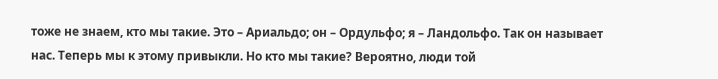тоже не знаем, кто мы такие. Это – Ариальдо; он – Ордульфо; я – Ландольфо. Так он называет нас. Теперь мы к этому привыкли. Но кто мы такие? Вероятно, люди той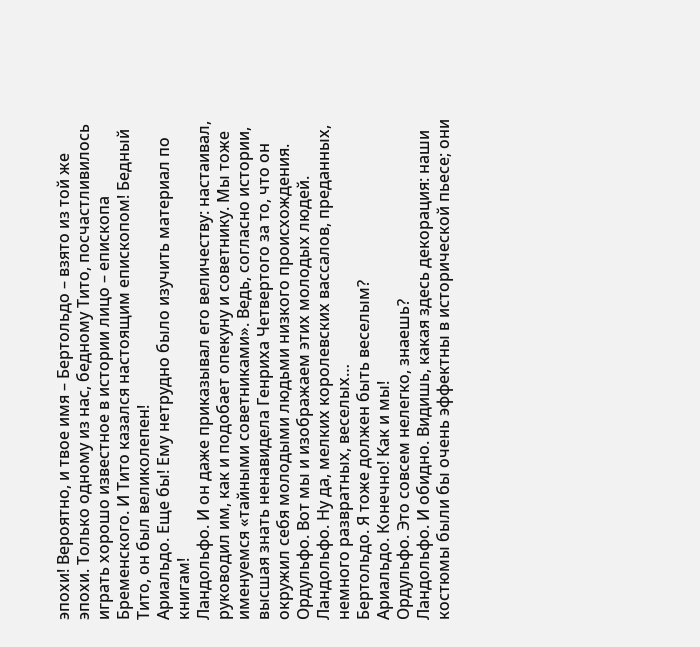эпохи! Вероятно, и твое имя – Бертольдо – взято из той же эпохи. Только одному из нас, бедному Тито, посчастливилось играть хорошо известное в истории лицо – епископа Бременского. И Тито казался настоящим епископом! Бедный Тито, он был великолепен!
Ариальдо. Еще бы! Ему нетрудно было изучить материал по книгам!
Ландольфо. И он даже приказывал его величеству: настаивал, руководил им, как и подобает опекуну и советнику. Мы тоже именуемся «тайными советниками». Ведь, согласно истории, высшая знать ненавидела Генриха Четвертого за то, что он окружил себя молодыми людьми низкого происхождения.
Ордульфо. Вот мы и изображаем этих молодых людей.
Ландольфо. Ну да, мелких королевских вассалов, преданных, немного развратных, веселых…
Бертольдо. Я тоже должен быть веселым?
Ариальдо. Конечно! Как и мы!
Ордульфо. Это совсем нелегко, знаешь?
Ландольфо. И обидно. Видишь, какая здесь декорация: наши костюмы были бы очень эффектны в исторической пьесе; они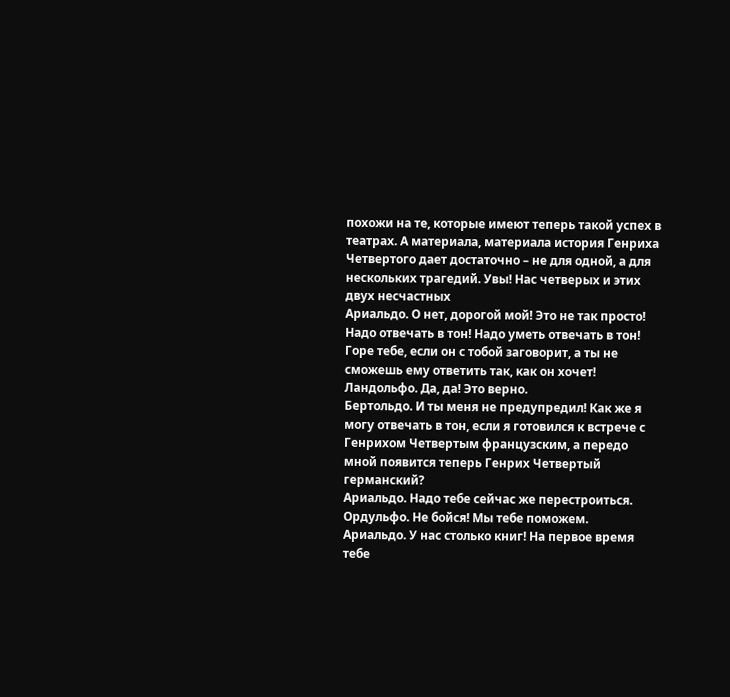похожи на те, которые имеют теперь такой успех в театрах. А материала, материала история Генриха Четвертого дает достаточно – не для одной, а для нескольких трагедий. Увы! Нас четверых и этих двух несчастных
Ариальдо. О нет, дорогой мой! Это не так просто! Надо отвечать в тон! Надо уметь отвечать в тон! Горе тебе, если он с тобой заговорит, а ты не сможешь ему ответить так, как он хочет!
Ландольфо. Да, да! Это верно.
Бертольдо. И ты меня не предупредил! Как же я могу отвечать в тон, если я готовился к встрече с Генрихом Четвертым французским, а передо мной появится теперь Генрих Четвертый германский?
Ариальдо. Надо тебе сейчас же перестроиться.
Ордульфо. Не бойся! Мы тебе поможем.
Ариальдо. У нас столько книг! На первое время тебе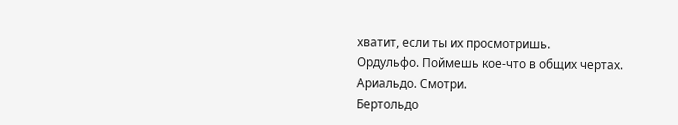хватит, если ты их просмотришь.
Ордульфо. Поймешь кое-что в общих чертах.
Ариальдо. Смотри.
Бертольдо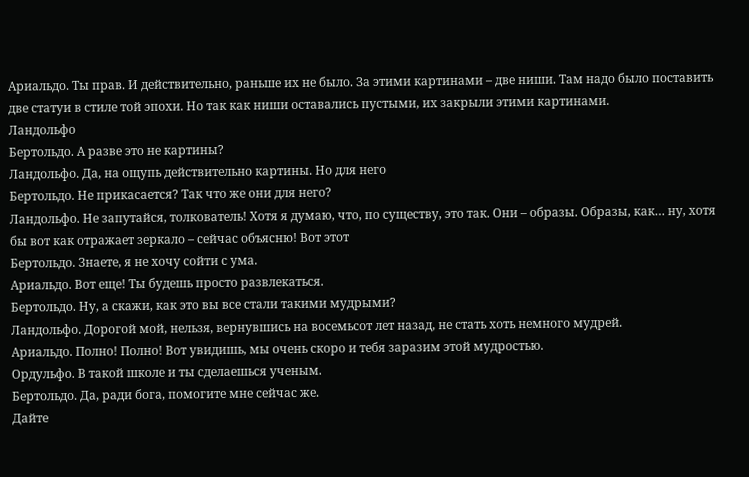Ариальдо. Ты прав. И действительно, раньше их не было. За этими картинами – две ниши. Там надо было поставить две статуи в стиле той эпохи. Но так как ниши оставались пустыми, их закрыли этими картинами.
Ландольфо
Бертольдо. А разве это не картины?
Ландольфо. Да, на ощупь действительно картины. Но для него
Бертольдо. Не прикасается? Так что же они для него?
Ландольфо. Не запутайся, толкователь! Хотя я думаю, что, по существу, это так. Они – образы. Образы, как… ну, хотя бы вот как отражает зеркало – сейчас объясню! Вот этот
Бертольдо. Знаете, я не хочу сойти с ума.
Ариальдо. Вот еще! Ты будешь просто развлекаться.
Бертольдо. Ну, а скажи, как это вы все стали такими мудрыми?
Ландольфо. Дорогой мой, нельзя, вернувшись на восемьсот лет назад, не стать хоть немного мудрей.
Ариальдо. Полно! Полно! Вот увидишь, мы очень скоро и тебя заразим этой мудростью.
Ордульфо. В такой школе и ты сделаешься ученым.
Бертольдо. Да, ради бога, помогите мне сейчас же.
Дайте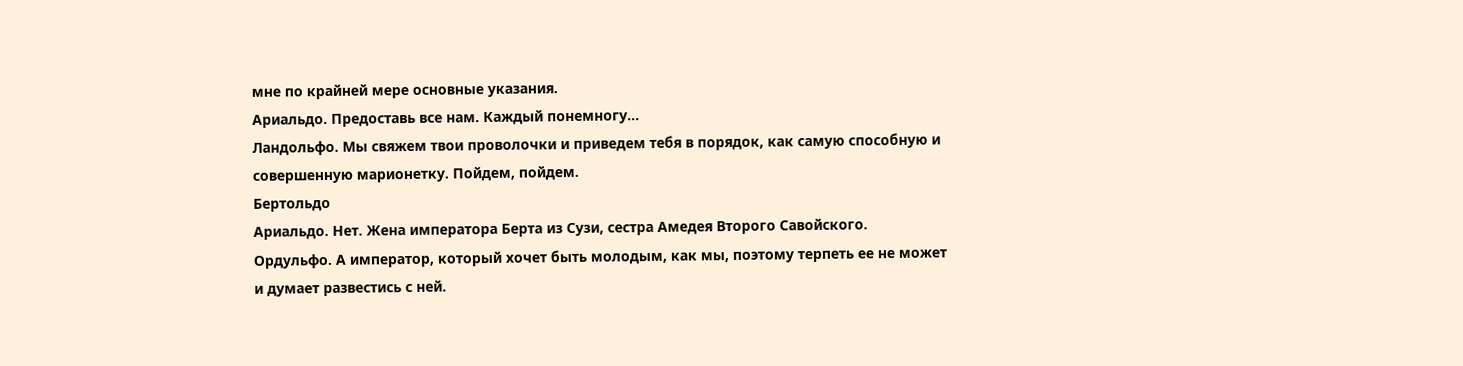мне по крайней мере основные указания.
Ариальдо. Предоставь все нам. Каждый понемногу…
Ландольфо. Мы свяжем твои проволочки и приведем тебя в порядок, как самую способную и совершенную марионетку. Пойдем, пойдем.
Бертольдо
Ариальдо. Нет. Жена императора Берта из Сузи, сестра Амедея Второго Савойского.
Ордульфо. А император, который хочет быть молодым, как мы, поэтому терпеть ее не может и думает развестись с ней.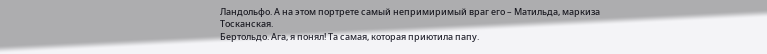Ландольфо. А на этом портрете самый непримиримый враг его – Матильда, маркиза Тосканская.
Бертольдо. Ага, я понял! Та самая, которая приютила папу.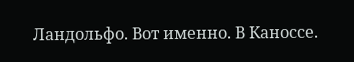Ландольфо. Вот именно. В Каноссе.